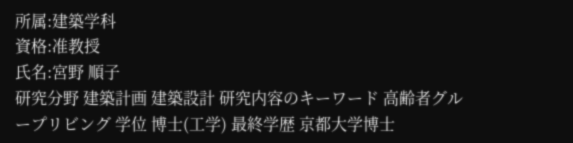所属:建築学科
資格:准教授
氏名:宮野 順子
研究分野 建築計画 建築設計 研究内容のキーワード 高齢者グループリビング 学位 博士(工学) 最終学歴 京都大学博士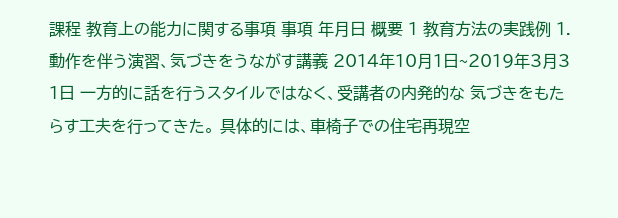課程 教育上の能力に関する事項 事項 年月日 概要 1 教育方法の実践例 1. 動作を伴う演習、気づきをうながす講義 2014年10月1日~2019年3月3 1日 一方的に話を行うスタイルではなく、受講者の内発的な 気づきをもたらす工夫を行ってきた。 具体的には、車椅子での住宅再現空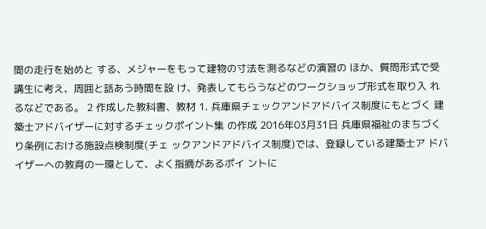間の走行を始めと する、メジャーをもって建物の寸法を測るなどの演習の ほか、質問形式で受講生に考え、周囲と話あう時間を設 け、発表してもらうなどのワークショップ形式を取り入 れるなどである。 2 作成した教科書、教材 1. 兵庫県チェックアンドアドバイス制度にもとづく 建築士アドバイザーに対するチェックポイント集 の作成 2016年03月31日 兵庫県福祉のまちづくり条例における施設点検制度(チェ ックアンドアドバイス制度)では、登録している建築士ア ドバイザーへの教育の一環として、よく指摘があるポイ ントに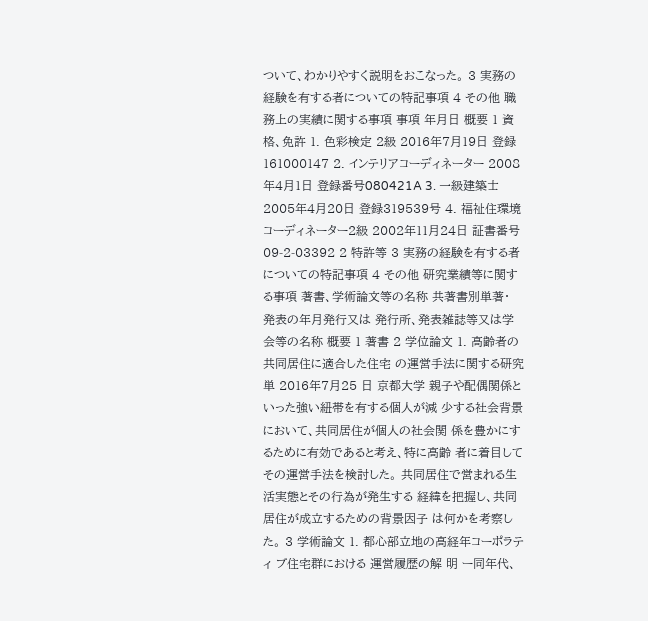ついて、わかりやすく説明をおこなった。 3 実務の経験を有する者についての特記事項 4 その他 職務上の実績に関する事項 事項 年月日 概要 1 資格、免許 1. 色彩検定 2級 2016年7月19日 登録 161000147 2. インテリアコーディネーター 2008年4月1日 登録番号080421A 3. 一級建築士 2005年4月20日 登録319539号 4. 福祉住環境コーディネーター2級 2002年11月24日 証書番号09-2-03392 2 特許等 3 実務の経験を有する者についての特記事項 4 その他 研究業績等に関する事項 著書、学術論文等の名称 共著書別単著・ 発表の年月発行又は 発行所、発表雑誌等又は学会等の名称 概要 1 著書 2 学位論文 1. 高齢者の共同居住に適合した住宅 の運営手法に関する研究 単 2016年7月25 日 京都大学 親子や配偶関係といった強い紐帯を有する個人が減 少する社会背景において、共同居住が個人の社会関 係を豊かにするために有効であると考え、特に高齢 者に着目してその運営手法を検討した。 共同居住で営まれる生活実態とその行為が発生する 経緯を把握し、共同居住が成立するための背景因子 は何かを考察した。 3 学術論文 1. 都心部立地の高経年コーポラティ ブ住宅群における 運営履歴の解 明 ー同年代、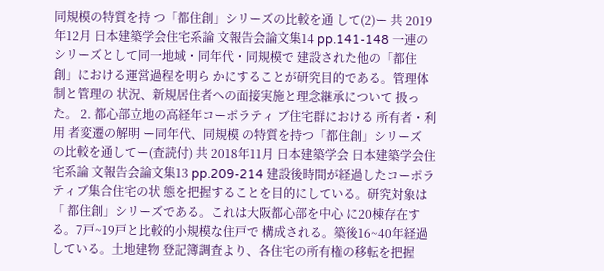同規模の特質を持 つ「都住創」シリーズの比較を通 して(2)ー 共 2019年12月 日本建築学会住宅系論 文報告会論文集14 pp.141-148 一連のシリーズとして同一地域・同年代・同規模で 建設された他の「都住創」における運営過程を明ら かにすることが研究目的である。管理体制と管理の 状況、新規居住者への面接実施と理念継承について 扱った。 2. 都心部立地の高経年コーポラティ ブ住宅群における 所有者・利用 者変遷の解明 ー同年代、同規模 の特質を持つ「都住創」シリーズ の比較を通してー(査読付) 共 2018年11月 日本建築学会 日本建築学会住宅系論 文報告会論文集13 pp.209-214 建設後時間が経過したコーポラティブ集合住宅の状 態を把握することを目的にしている。研究対象は「 都住創」シリーズである。これは大阪都心部を中心 に20棟存在する。7戸~19戸と比較的小規模な住戸で 構成される。築後16~40年経過している。土地建物 登記簿調査より、各住宅の所有権の移転を把握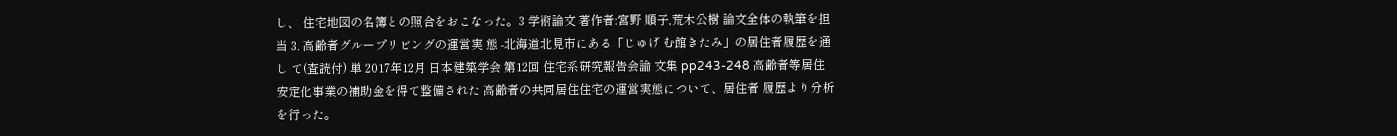し、 住宅地図の名簿との照合をおこなった。3 学術論文 著作者:宮野 順子,荒木公樹 論文全体の執筆を担 当 3. 高齢者グループリビングの運営実 態 -北海道北見市にある「じゅげ む館きたみ」の居住者履歴を通し て(査読付) 単 2017年12月 日本建築学会 第12回 住宅系研究報告会論 文集 pp243-248 高齢者等居住安定化事業の補助金を得て整備された 高齢者の共同居住住宅の運営実態について、居住者 履歴より分析を行った。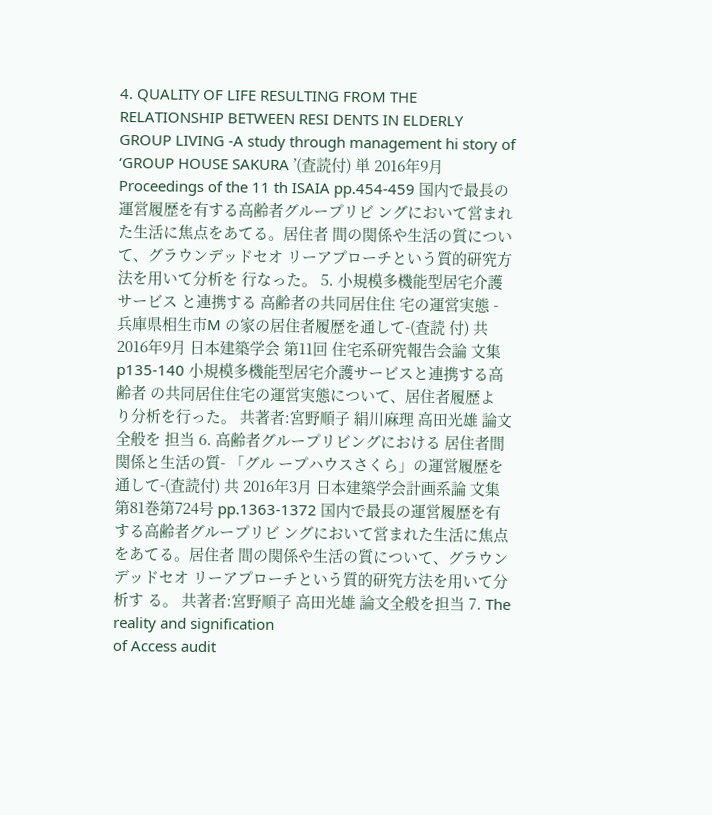4. QUALITY OF LIFE RESULTING FROM THE RELATIONSHIP BETWEEN RESI DENTS IN ELDERLY GROUP LIVING -A study through management hi story of ‘GROUP HOUSE SAKURA ’(査読付) 単 2016年9月 Proceedings of the 11 th ISAIA pp.454-459 国内で最長の運営履歴を有する高齢者グループリビ ングにおいて営まれた生活に焦点をあてる。居住者 間の関係や生活の質について、グラウンデッドセオ リーアプローチという質的研究方法を用いて分析を 行なった。 5. 小規模多機能型居宅介護サービス と連携する 高齢者の共同居住住 宅の運営実態 - 兵庫県相生市M の家の居住者履歴を通して-(査読 付) 共 2016年9月 日本建築学会 第11回 住宅系研究報告会論 文集 p135-140 小規模多機能型居宅介護サービスと連携する高齢者 の共同居住住宅の運営実態について、居住者履歴よ り分析を行った。 共著者:宮野順子 絹川麻理 高田光雄 論文全般を 担当 6. 高齢者グループリビングにおける 居住者間関係と生活の質- 「グル ープハウスさくら」の運営履歴を 通して-(査読付) 共 2016年3月 日本建築学会計画系論 文集 第81巻第724号 pp.1363-1372 国内で最長の運営履歴を有する高齢者グループリビ ングにおいて営まれた生活に焦点をあてる。居住者 間の関係や生活の質について、グラウンデッドセオ リーアプローチという質的研究方法を用いて分析す る。 共著者:宮野順子 高田光雄 論文全般を担当 7. The reality and signification
of Access audit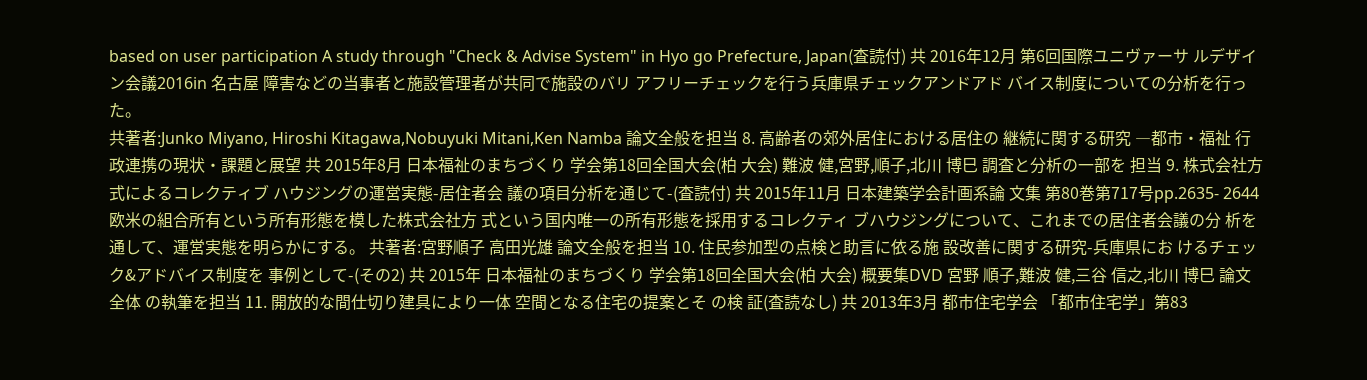based on user participation A study through "Check & Advise System" in Hyo go Prefecture, Japan(査読付) 共 2016年12月 第6回国際ユニヴァーサ ルデザイン会議2016in 名古屋 障害などの当事者と施設管理者が共同で施設のバリ アフリーチェックを行う兵庫県チェックアンドアド バイス制度についての分析を行った。
共著者:Junko Miyano, Hiroshi Kitagawa,Nobuyuki Mitani,Ken Namba 論文全般を担当 8. 高齢者の郊外居住における居住の 継続に関する研究 ―都市・福祉 行政連携の現状・課題と展望 共 2015年8月 日本福祉のまちづくり 学会第18回全国大会(柏 大会) 難波 健,宮野,順子,北川 博巳 調査と分析の一部を 担当 9. 株式会社方式によるコレクティブ ハウジングの運営実態-居住者会 議の項目分析を通じて-(査読付) 共 2015年11月 日本建築学会計画系論 文集 第80巻第717号pp.2635- 2644 欧米の組合所有という所有形態を模した株式会社方 式という国内唯一の所有形態を採用するコレクティ ブハウジングについて、これまでの居住者会議の分 析を通して、運営実態を明らかにする。 共著者:宮野順子 高田光雄 論文全般を担当 10. 住民参加型の点検と助言に依る施 設改善に関する研究-兵庫県にお けるチェック&アドバイス制度を 事例として-(その2) 共 2015年 日本福祉のまちづくり 学会第18回全国大会(柏 大会) 概要集DVD 宮野 順子,難波 健,三谷 信之,北川 博巳 論文全体 の執筆を担当 11. 開放的な間仕切り建具により一体 空間となる住宅の提案とそ の検 証(査読なし) 共 2013年3月 都市住宅学会 「都市住宅学」第83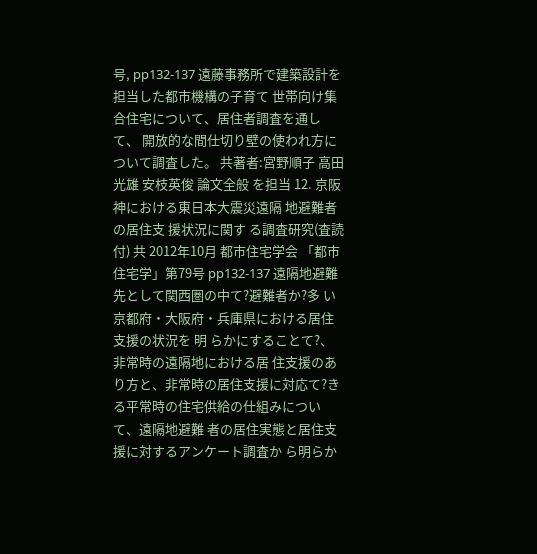号, pp132-137 遠藤事務所で建築設計を担当した都市機構の子育て 世帯向け集合住宅について、居住者調査を通して、 開放的な間仕切り壁の使われ方について調査した。 共著者:宮野順子 高田光雄 安枝英俊 論文全般 を担当 12. 京阪神における東日本大震災遠隔 地避難者の居住支 援状況に関す る調査研究(査読付) 共 2012年10月 都市住宅学会 「都市住宅学」第79号 pp132-137 遠隔地避難先として関西圏の中て?避難者か?多 い 京都府・大阪府・兵庫県における居住支援の状況を 明 らかにすることて?、非常時の遠隔地における居 住支援のあり方と、非常時の居住支援に対応て?き る平常時の住宅供給の仕組みについて、遠隔地避難 者の居住実態と居住支援に対するアンケート調査か ら明らか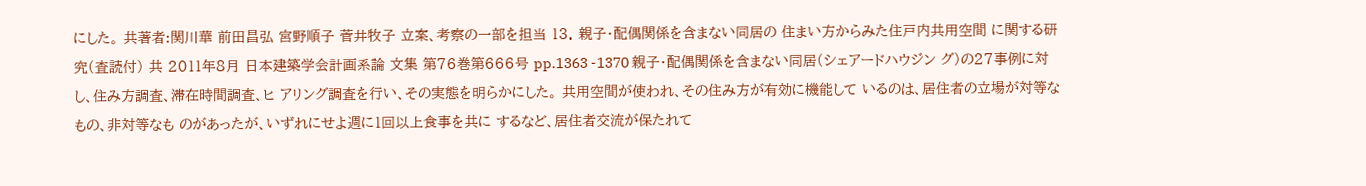にした。 共著者:関川華 前田昌弘 宮野順子 菅井牧子 立案、考察の一部を担当 13. 親子・配偶関係を含まない同居の 住まい方からみた住戸内共用空間 に関する研究(査読付) 共 2011年8月 日本建築学会計画系論 文集 第76巻第666号 pp.1363 -1370 親子・配偶関係を含まない同居(シェアードハウジン グ)の27事例に対し、住み方調査、滞在時間調査、ヒ アリング調査を行い、その実態を明らかにした。 共用空間が使われ、その住み方が有効に機能して いるのは、居住者の立場が対等なもの、非対等なも のがあったが、いずれにせよ週に1回以上食事を共に するなど、居住者交流が保たれて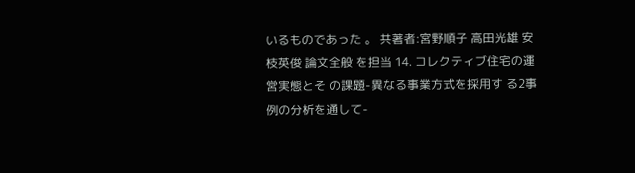いるものであった 。 共著者:宮野順子 高田光雄 安枝英俊 論文全般 を担当 14. コレクティブ住宅の運営実態とそ の課題-異なる事業方式を採用す る2事例の分析を通して-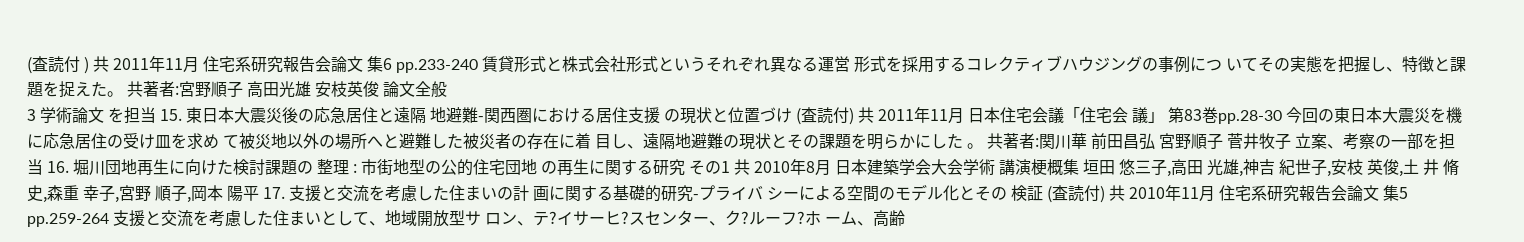(査読付 ) 共 2011年11月 住宅系研究報告会論文 集6 pp.233-240 賃貸形式と株式会社形式というそれぞれ異なる運営 形式を採用するコレクティブハウジングの事例につ いてその実態を把握し、特徴と課題を捉えた。 共著者:宮野順子 高田光雄 安枝英俊 論文全般
3 学術論文 を担当 15. 東日本大震災後の応急居住と遠隔 地避難-関西圏における居住支援 の現状と位置づけ (査読付) 共 2011年11月 日本住宅会議「住宅会 議」 第83巻pp.28-30 今回の東日本大震災を機に応急居住の受け皿を求め て被災地以外の場所へと避難した被災者の存在に着 目し、遠隔地避難の現状とその課題を明らかにした 。 共著者:関川華 前田昌弘 宮野順子 菅井牧子 立案、考察の一部を担当 16. 堀川団地再生に向けた検討課題の 整理 : 市街地型の公的住宅団地 の再生に関する研究 その1 共 2010年8月 日本建築学会大会学術 講演梗概集 垣田 悠三子,高田 光雄,神吉 紀世子,安枝 英俊,土 井 脩史,森重 幸子,宮野 順子,岡本 陽平 17. 支援と交流を考慮した住まいの計 画に関する基礎的研究-プライバ シーによる空間のモデル化とその 検証 (査読付) 共 2010年11月 住宅系研究報告会論文 集5 pp.259-264 支援と交流を考慮した住まいとして、地域開放型サ ロン、テ?イサーヒ?スセンター、ク?ルーフ?ホ ーム、高齢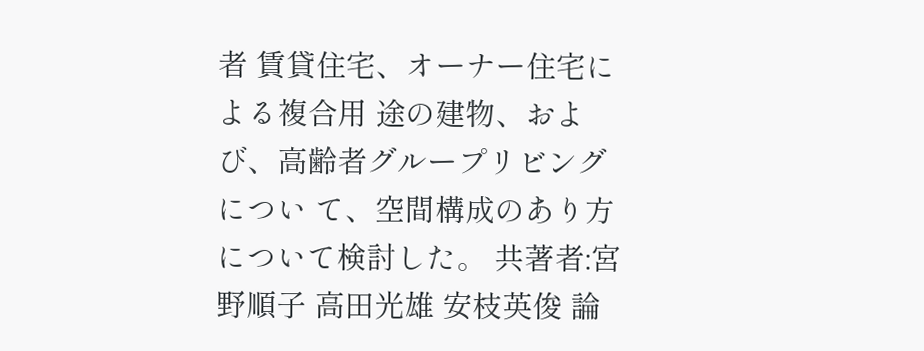者 賃貸住宅、オーナー住宅による複合用 途の建物、および、高齢者グループリビングについ て、空間構成のあり方について検討した。 共著者:宮野順子 高田光雄 安枝英俊 論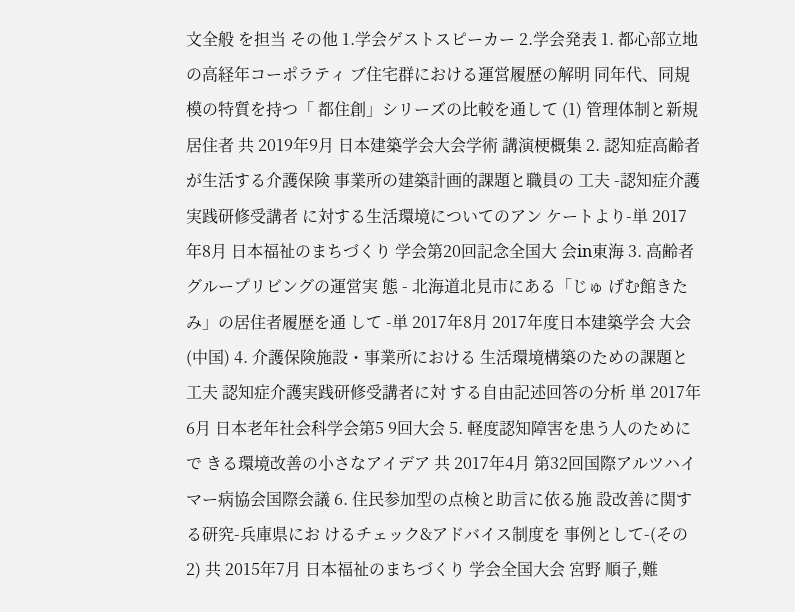文全般 を担当 その他 1.学会ゲストスピーカー 2.学会発表 1. 都心部立地の高経年コーポラティ ブ住宅群における運営履歴の解明 同年代、同規模の特質を持つ「 都住創」シリーズの比較を通して (1) 管理体制と新規居住者 共 2019年9月 日本建築学会大会学術 講演梗概集 2. 認知症高齢者が生活する介護保険 事業所の建築計画的課題と職員の 工夫 -認知症介護実践研修受講者 に対する生活環境についてのアン ケートより-単 2017年8月 日本福祉のまちづくり 学会第20回記念全国大 会in東海 3. 高齢者グループリビングの運営実 態 - 北海道北見市にある「じゅ げむ館きたみ」の居住者履歴を通 して -単 2017年8月 2017年度日本建築学会 大会(中国) 4. 介護保険施設・事業所における 生活環境構築のための課題と工夫 認知症介護実践研修受講者に対 する自由記述回答の分析 単 2017年6月 日本老年社会科学会第5 9回大会 5. 軽度認知障害を患う人のためにで きる環境改善の小さなアイデア 共 2017年4月 第32回国際アルツハイ マー病協会国際会議 6. 住民参加型の点検と助言に依る施 設改善に関する研究-兵庫県にお けるチェック&アドバイス制度を 事例として-(その2) 共 2015年7月 日本福祉のまちづくり 学会全国大会 宮野 順子,難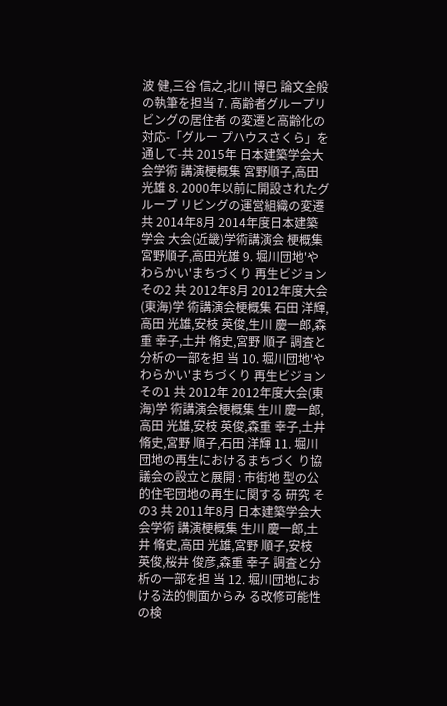波 健,三谷 信之,北川 博巳 論文全般 の執筆を担当 7. 高齢者グループリビングの居住者 の変遷と高齢化の対応-「グルー プハウスさくら」を通して-共 2015年 日本建築学会大会学術 講演梗概集 宮野順子,高田光雄 8. 2000年以前に開設されたグループ リビングの運営組織の変遷 共 2014年8月 2014年度日本建築学会 大会(近畿)学術講演会 梗概集 宮野順子,高田光雄 9. 堀川団地'やわらかい'まちづくり 再生ビジョン その2 共 2012年8月 2012年度大会(東海)学 術講演会梗概集 石田 洋輝,高田 光雄,安枝 英俊,生川 慶一郎,森重 幸子,土井 脩史,宮野 順子 調査と分析の一部を担 当 10. 堀川団地'やわらかい'まちづくり 再生ビジョン その1 共 2012年 2012年度大会(東海)学 術講演会梗概集 生川 慶一郎,高田 光雄,安枝 英俊,森重 幸子,土井 脩史,宮野 順子,石田 洋輝 11. 堀川団地の再生におけるまちづく り協議会の設立と展開 : 市街地 型の公的住宅団地の再生に関する 研究 その3 共 2011年8月 日本建築学会大会学術 講演梗概集 生川 慶一郎,土井 脩史,高田 光雄,宮野 順子,安枝 英俊,桜井 俊彦,森重 幸子 調査と分析の一部を担 当 12. 堀川団地における法的側面からみ る改修可能性の検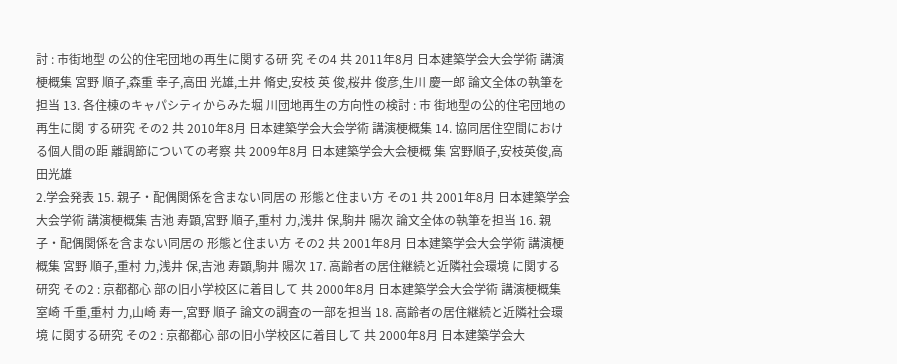討 : 市街地型 の公的住宅団地の再生に関する研 究 その4 共 2011年8月 日本建築学会大会学術 講演梗概集 宮野 順子,森重 幸子,高田 光雄,土井 脩史,安枝 英 俊,桜井 俊彦,生川 慶一郎 論文全体の執筆を担当 13. 各住棟のキャパシティからみた堀 川団地再生の方向性の検討 : 市 街地型の公的住宅団地の再生に関 する研究 その2 共 2010年8月 日本建築学会大会学術 講演梗概集 14. 協同居住空間における個人間の距 離調節についての考察 共 2009年8月 日本建築学会大会梗概 集 宮野順子,安枝英俊,高田光雄
2.学会発表 15. 親子・配偶関係を含まない同居の 形態と住まい方 その1 共 2001年8月 日本建築学会大会学術 講演梗概集 吉池 寿顕,宮野 順子,重村 力,浅井 保,駒井 陽次 論文全体の執筆を担当 16. 親子・配偶関係を含まない同居の 形態と住まい方 その2 共 2001年8月 日本建築学会大会学術 講演梗概集 宮野 順子,重村 力,浅井 保,吉池 寿顕,駒井 陽次 17. 高齢者の居住継続と近隣社会環境 に関する研究 その2 : 京都都心 部の旧小学校区に着目して 共 2000年8月 日本建築学会大会学術 講演梗概集 室崎 千重,重村 力,山崎 寿一,宮野 順子 論文の調査の一部を担当 18. 高齢者の居住継続と近隣社会環境 に関する研究 その2 : 京都都心 部の旧小学校区に着目して 共 2000年8月 日本建築学会大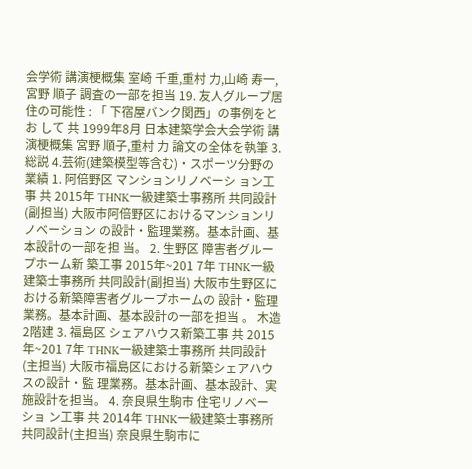会学術 講演梗概集 室崎 千重,重村 力,山崎 寿一,宮野 順子 調査の一部を担当 19. 友人グループ居住の可能性 : 「 下宿屋バンク関西」の事例をとお して 共 1999年8月 日本建築学会大会学術 講演梗概集 宮野 順子,重村 力 論文の全体を執筆 3.総説 4.芸術(建築模型等含む)・スポーツ分野の業績 1. 阿倍野区 マンションリノベーシ ョン工事 共 2015年 THNK一級建築士事務所 共同設計(副担当) 大阪市阿倍野区におけるマンションリノベーション の設計・監理業務。基本計画、基本設計の一部を担 当。 2. 生野区 障害者グループホーム新 築工事 2015年~201 7年 THNK一級建築士事務所 共同設計(副担当) 大阪市生野区における新築障害者グループホームの 設計・監理業務。基本計画、基本設計の一部を担当 。 木造2階建 3. 福島区 シェアハウス新築工事 共 2015年~201 7年 THNK一級建築士事務所 共同設計(主担当) 大阪市福島区における新築シェアハウスの設計・監 理業務。基本計画、基本設計、実施設計を担当。 4. 奈良県生駒市 住宅リノベーショ ン工事 共 2014年 THNK一級建築士事務所 共同設計(主担当) 奈良県生駒市に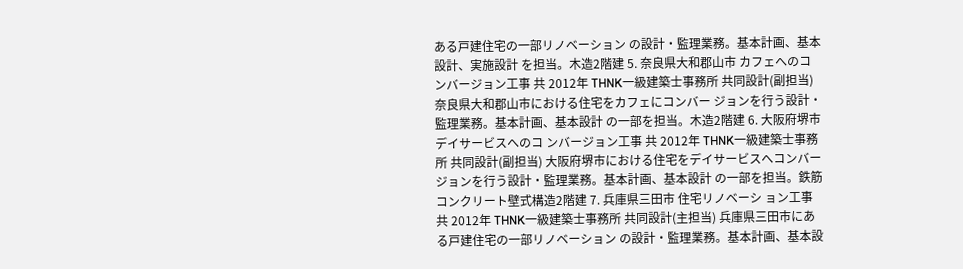ある戸建住宅の一部リノベーション の設計・監理業務。基本計画、基本設計、実施設計 を担当。木造2階建 5. 奈良県大和郡山市 カフェへのコ ンバージョン工事 共 2012年 THNK一級建築士事務所 共同設計(副担当) 奈良県大和郡山市における住宅をカフェにコンバー ジョンを行う設計・監理業務。基本計画、基本設計 の一部を担当。木造2階建 6. 大阪府堺市 デイサービスへのコ ンバージョン工事 共 2012年 THNK一級建築士事務所 共同設計(副担当) 大阪府堺市における住宅をデイサービスへコンバー ジョンを行う設計・監理業務。基本計画、基本設計 の一部を担当。鉄筋コンクリート壁式構造2階建 7. 兵庫県三田市 住宅リノベーシ ョン工事 共 2012年 THNK一級建築士事務所 共同設計(主担当) 兵庫県三田市にある戸建住宅の一部リノベーション の設計・監理業務。基本計画、基本設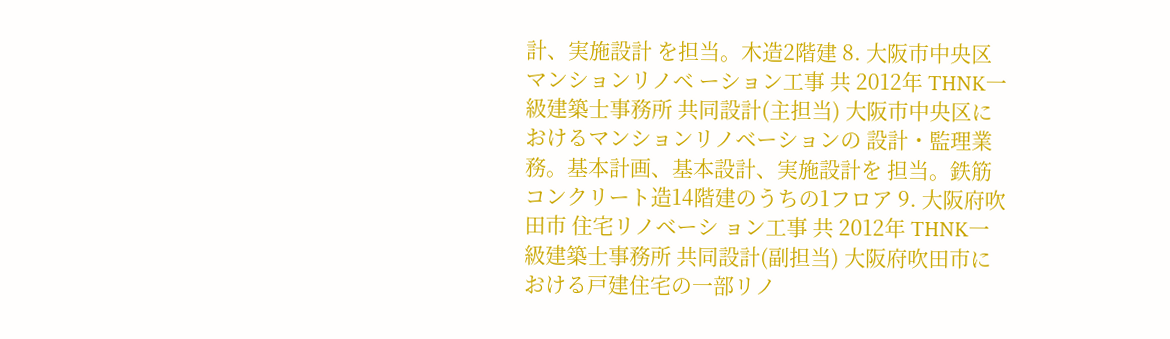計、実施設計 を担当。木造2階建 8. 大阪市中央区 マンションリノベ ーション工事 共 2012年 THNK一級建築士事務所 共同設計(主担当) 大阪市中央区におけるマンションリノベーションの 設計・監理業務。基本計画、基本設計、実施設計を 担当。鉄筋コンクリート造14階建のうちの1フロア 9. 大阪府吹田市 住宅リノベーシ ョン工事 共 2012年 THNK一級建築士事務所 共同設計(副担当) 大阪府吹田市における戸建住宅の一部リノ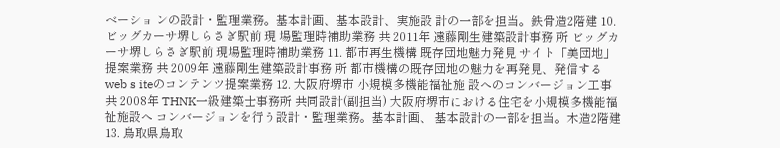ベーショ ンの設計・監理業務。基本計画、基本設計、実施設 計の一部を担当。鉄骨造2階建 10. ビッグカーサ堺しらさぎ駅前 現 場監理時補助業務 共 2011年 遠藤剛生建築設計事務 所 ビッグカーサ堺しらさぎ駅前 現場監理時補助業務 11. 都市再生機構 既存団地魅力発見 サイト「美団地」提案業務 共 2009年 遠藤剛生建築設計事務 所 都市機構の既存団地の魅力を再発見、発信するweb s iteのコンテンツ提案業務 12. 大阪府堺市 小規模多機能福祉施 設へのコンバージョン工事 共 2008年 THNK一級建築士事務所 共同設計(副担当) 大阪府堺市における住宅を小規模多機能福祉施設へ コンバージョンを行う設計・監理業務。基本計画、 基本設計の一部を担当。木造2階建 13. 鳥取県鳥取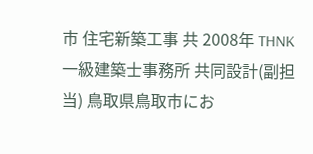市 住宅新築工事 共 2008年 THNK一級建築士事務所 共同設計(副担当) 鳥取県鳥取市にお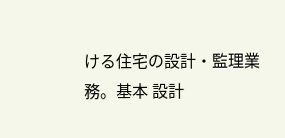ける住宅の設計・監理業務。基本 設計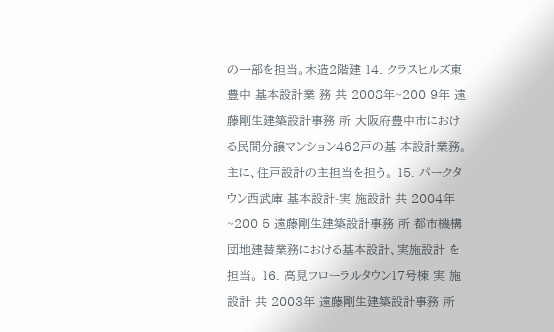の一部を担当。木造2階建 14. クラスヒルズ東豊中 基本設計業 務 共 2008年~200 9年 遠藤剛生建築設計事務 所 大阪府豊中市における民間分譲マンション462戸の基 本設計業務。主に、住戸設計の主担当を担う。 15. パークタウン西武庫 基本設計-実 施設計 共 2004年~200 5 遠藤剛生建築設計事務 所 都市機構団地建替業務における基本設計、実施設計 を担当。 16. 高見フローラルタウン17号棟 実 施設計 共 2003年 遠藤剛生建築設計事務 所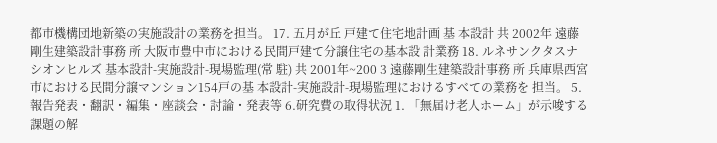都市機構団地新築の実施設計の業務を担当。 17. 五月が丘 戸建て住宅地計画 基 本設計 共 2002年 遠藤剛生建築設計事務 所 大阪市豊中市における民間戸建て分譲住宅の基本設 計業務 18. ルネサンクタスナシオンヒルズ 基本設計-実施設計-現場監理(常 駐) 共 2001年~200 3 遠藤剛生建築設計事務 所 兵庫県西宮市における民間分譲マンション154戸の基 本設計-実施設計-現場監理におけるすべての業務を 担当。 5.報告発表・翻訳・編集・座談会・討論・発表等 6.研究費の取得状況 1. 「無届け老人ホーム」が示唆する 課題の解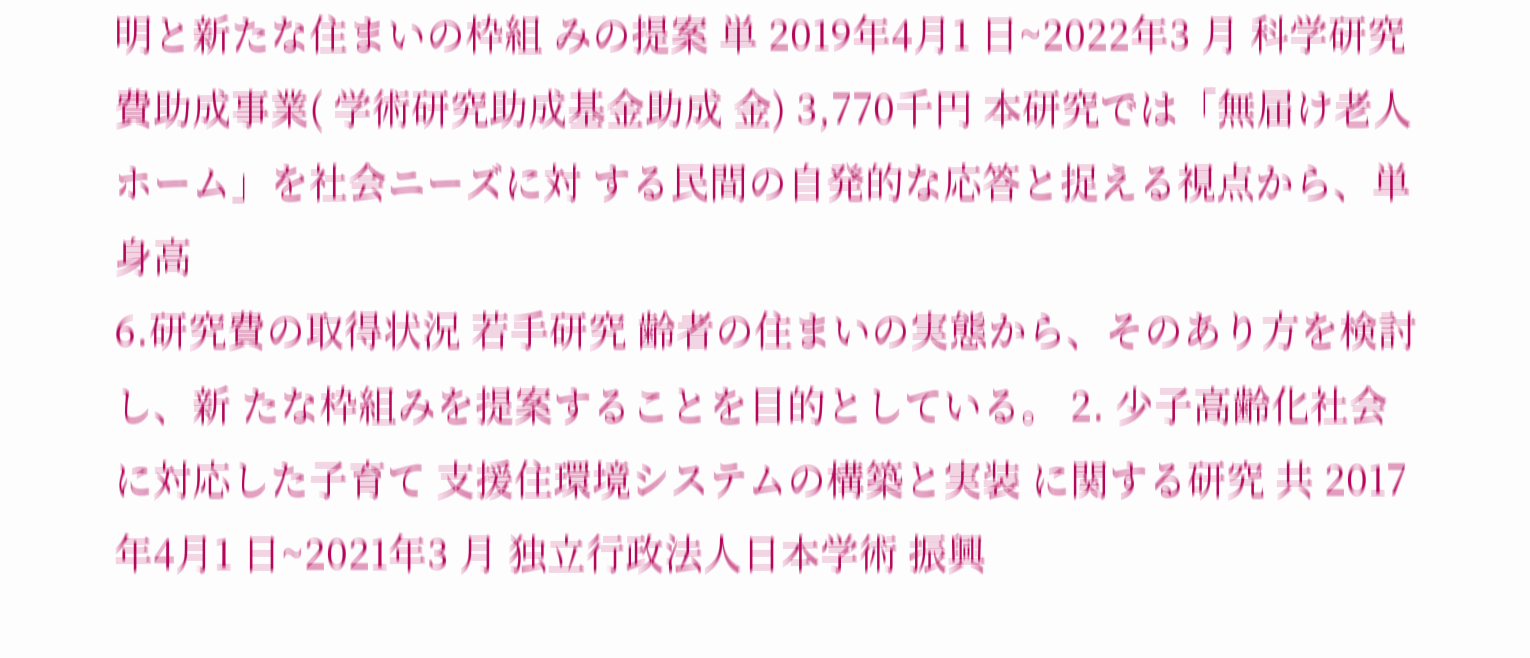明と新たな住まいの枠組 みの提案 単 2019年4月1 日~2022年3 月 科学研究費助成事業( 学術研究助成基金助成 金) 3,770千円 本研究では「無届け老人ホーム」を社会ニーズに対 する民間の自発的な応答と捉える視点から、単身高
6.研究費の取得状況 若手研究 齢者の住まいの実態から、そのあり方を検討し、新 たな枠組みを提案することを目的としている。 2. 少子高齢化社会に対応した子育て 支援住環境システムの構築と実装 に関する研究 共 2017年4月1 日~2021年3 月 独立行政法人日本学術 振興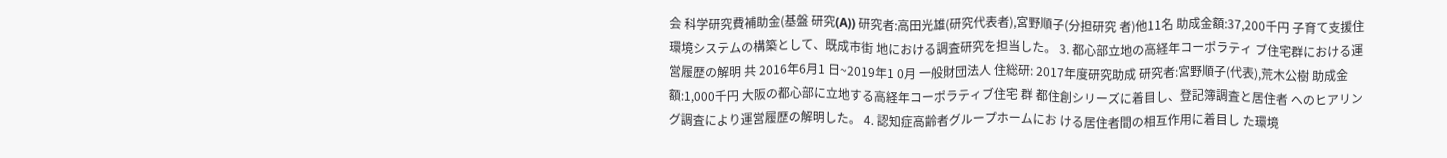会 科学研究費補助金(基盤 研究(A)) 研究者:高田光雄(研究代表者),宮野順子(分担研究 者)他11名 助成金額:37,200千円 子育て支援住環境システムの構築として、既成市街 地における調査研究を担当した。 3. 都心部立地の高経年コーポラティ ブ住宅群における運営履歴の解明 共 2016年6月1 日~2019年1 0月 一般財団法人 住総研: 2017年度研究助成 研究者:宮野順子(代表),荒木公樹 助成金額:1,000千円 大阪の都心部に立地する高経年コーポラティブ住宅 群 都住創シリーズに着目し、登記簿調査と居住者 へのヒアリング調査により運営履歴の解明した。 4. 認知症高齢者グループホームにお ける居住者間の相互作用に着目し た環境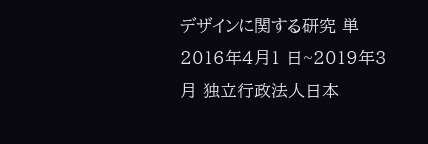デザインに関する研究 単 2016年4月1 日~2019年3 月 独立行政法人日本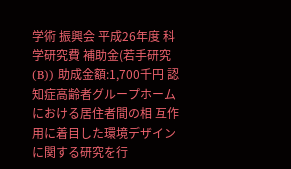学術 振興会 平成26年度 科学研究費 補助金(若手研究(B)) 助成金額:1,700千円 認知症高齢者グループホームにおける居住者間の相 互作用に着目した環境デザインに関する研究を行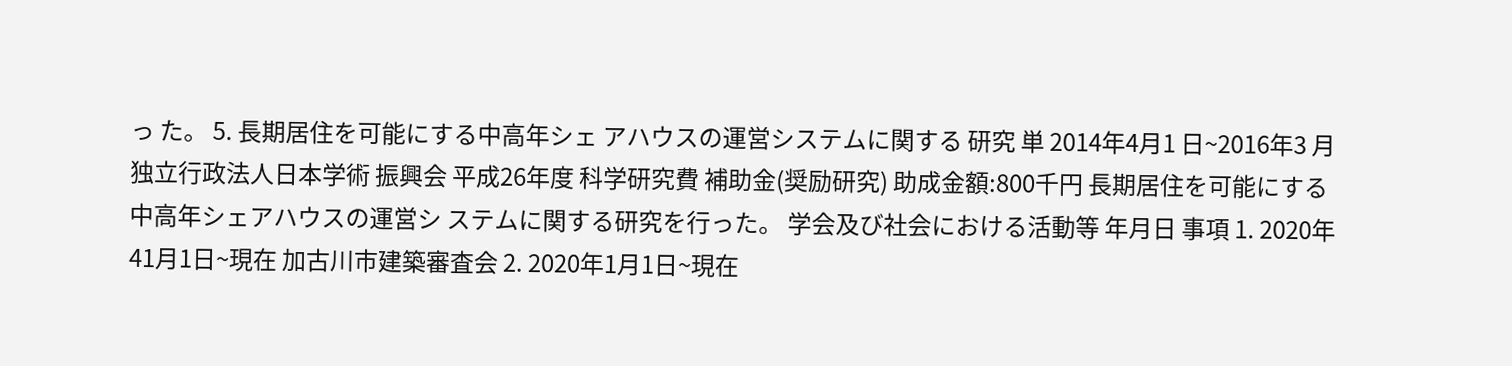っ た。 5. 長期居住を可能にする中高年シェ アハウスの運営システムに関する 研究 単 2014年4月1 日~2016年3 月 独立行政法人日本学術 振興会 平成26年度 科学研究費 補助金(奨励研究) 助成金額:800千円 長期居住を可能にする中高年シェアハウスの運営シ ステムに関する研究を行った。 学会及び社会における活動等 年月日 事項 1. 2020年41月1日~現在 加古川市建築審査会 2. 2020年1月1日~現在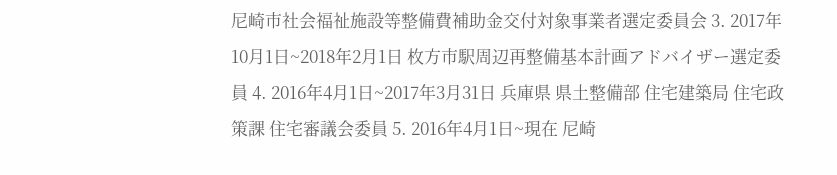尼崎市社会福祉施設等整備費補助金交付対象事業者選定委員会 3. 2017年10月1日~2018年2月1日 枚方市駅周辺再整備基本計画アドバイザー選定委員 4. 2016年4月1日~2017年3月31日 兵庫県 県土整備部 住宅建築局 住宅政策課 住宅審議会委員 5. 2016年4月1日~現在 尼崎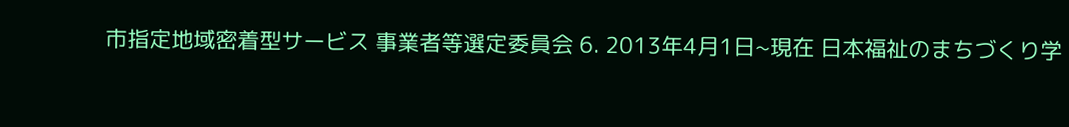市指定地域密着型サービス 事業者等選定委員会 6. 2013年4月1日~現在 日本福祉のまちづくり学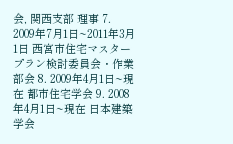会, 関西支部 理事 7. 2009年7月1日~2011年3月1日 西宮市住宅マスタープラン検討委員会・作業部会 8. 2009年4月1日~現在 都市住宅学会 9. 2008年4月1日~現在 日本建築学会